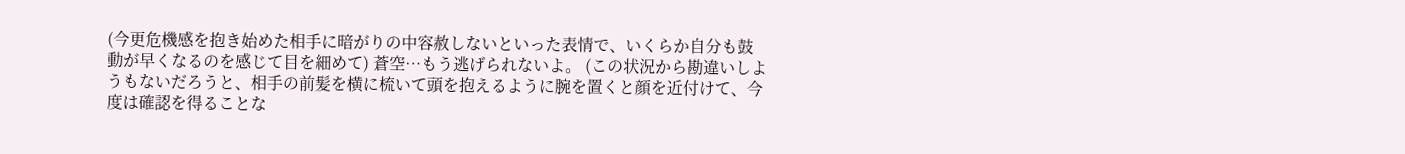(今更危機感を抱き始めた相手に暗がりの中容赦しないといった表情で、いくらか自分も鼓動が早くなるのを感じて目を細めて) 蒼空…もう逃げられないよ。 (この状況から勘違いしようもないだろうと、相手の前髪を横に梳いて頭を抱えるように腕を置くと顔を近付けて、今度は確認を得ることな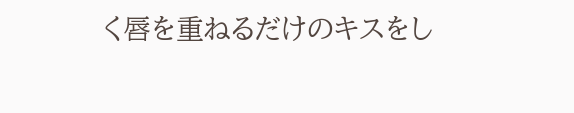く唇を重ねるだけのキスをし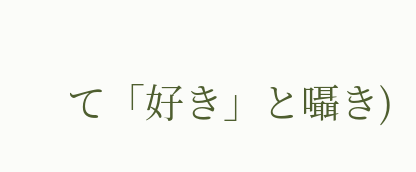て「好き」と囁き)